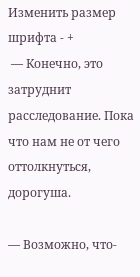Изменить размер шрифта - +
 — Конечно, это затруднит расследование. Пока что нам не от чего оттолкнуться, дорогуша.

— Возможно, что-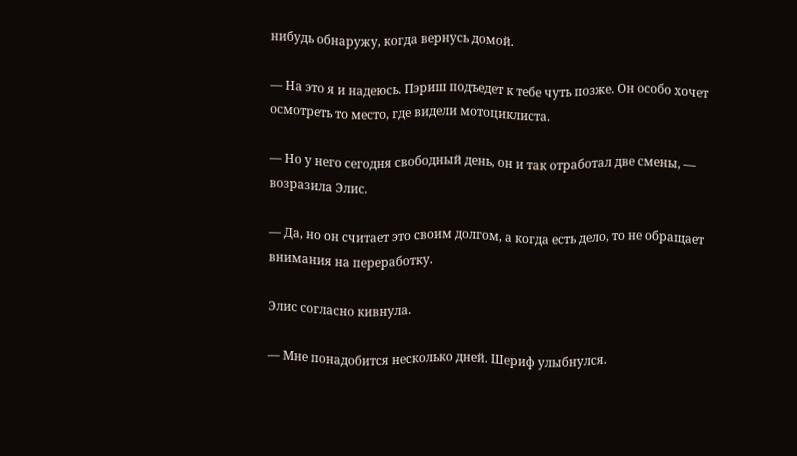нибудь обнаружу, когда вернусь домой.

— На это я и надеюсь. Пэриш подъедет к тебе чуть позже. Он особо хочет осмотреть то место, где видели мотоциклиста.

— Но у него сегодня свободный день, он и так отработал две смены, — возразила Элис.

— Да, но он считает это своим долгом, а когда есть дело, то не обращает внимания на переработку.

Элис согласно кивнула.

— Мне понадобится несколько дней. Шериф улыбнулся.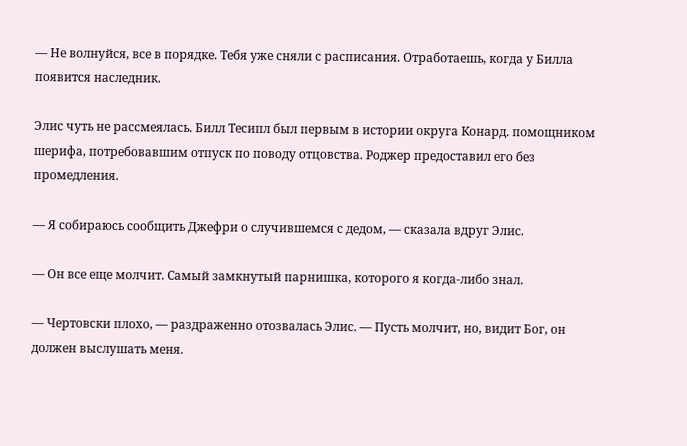— Не волнуйся, все в порядке. Тебя уже сняли с расписания. Отработаешь, когда у Билла появится наследник.

Элис чуть не рассмеялась. Билл Тесипл был первым в истории округа Конард. помощником шерифа, потребовавшим отпуск по поводу отцовства. Роджер предоставил его без промедления.

— Я собираюсь сообщить Джефри о случившемся с дедом, — сказала вдруг Элис.

— Он все еще молчит. Самый замкнутый парнишка, которого я когда-либо знал.

— Чертовски плохо, — раздраженно отозвалась Элис. — Пусть молчит, но, видит Бог, он должен выслушать меня.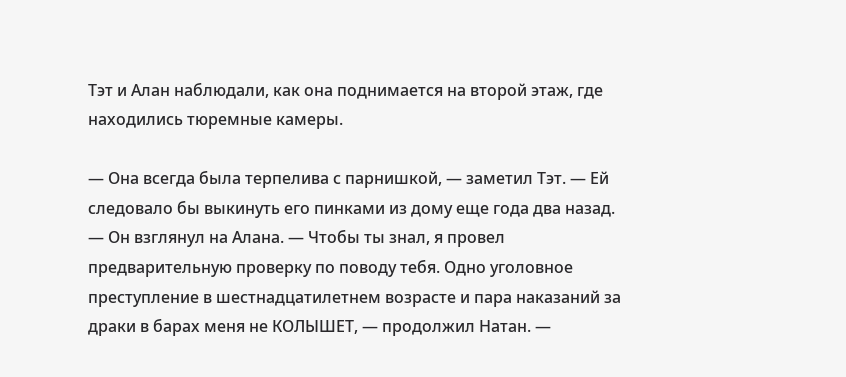Тэт и Алан наблюдали, как она поднимается на второй этаж, где находились тюремные камеры.

— Она всегда была терпелива с парнишкой, — заметил Тэт. — Ей следовало бы выкинуть его пинками из дому еще года два назад. — Он взглянул на Алана. — Чтобы ты знал, я провел предварительную проверку по поводу тебя. Одно уголовное преступление в шестнадцатилетнем возрасте и пара наказаний за драки в барах меня не КОЛЫШЕТ, — продолжил Натан. —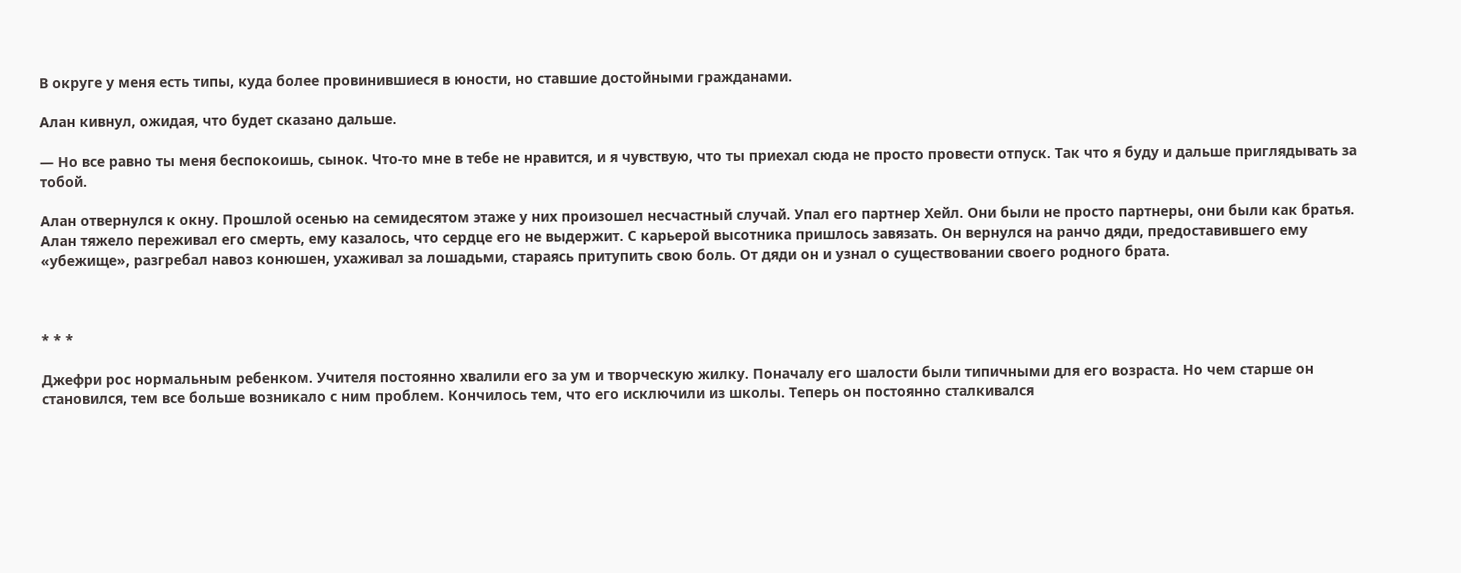В округе у меня есть типы, куда более провинившиеся в юности, но ставшие достойными гражданами.

Алан кивнул, ожидая, что будет сказано дальше.

— Но все равно ты меня беспокоишь, сынок. Что-то мне в тебе не нравится, и я чувствую, что ты приехал сюда не просто провести отпуск. Так что я буду и дальше приглядывать за тобой.

Алан отвернулся к окну. Прошлой осенью на семидесятом этаже у них произошел несчастный случай. Упал его партнер Хейл. Они были не просто партнеры, они были как братья. Алан тяжело переживал его смерть, ему казалось, что сердце его не выдержит. С карьерой высотника пришлось завязать. Он вернулся на ранчо дяди, предоставившего ему «убежище», разгребал навоз конюшен, ухаживал за лошадьми, стараясь притупить свою боль. От дяди он и узнал о существовании своего родного брата.



* * *

Джефри рос нормальным ребенком. Учителя постоянно хвалили его за ум и творческую жилку. Поначалу его шалости были типичными для его возраста. Но чем старше он становился, тем все больше возникало с ним проблем. Кончилось тем, что его исключили из школы. Теперь он постоянно сталкивался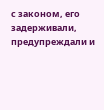с законом, его задерживали, предупреждали и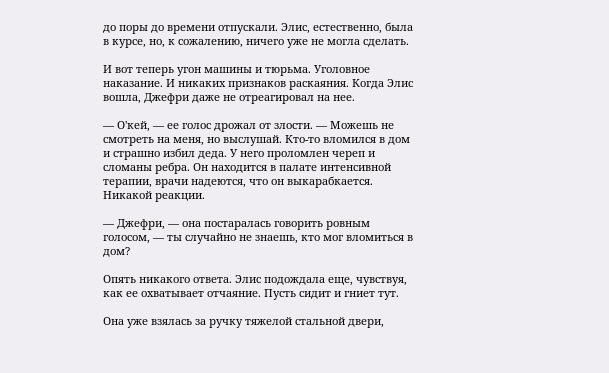до поры до времени отпускали. Элис, естественно, была в курсе, но, к сожалению, ничего уже не могла сделать.

И вот теперь угон машины и тюрьма. Уголовное наказание. И никаких признаков раскаяния. Когда Элис вошла, Джефри даже не отреагировал на нее.

— О'кей, — ее голос дрожал от злости. — Можешь не смотреть на меня, но выслушай. Кто-то вломился в дом и страшно избил деда. У него проломлен череп и сломаны ребра. Он находится в палате интенсивной терапии, врачи надеются, что он выкарабкается. Никакой реакции.

— Джефри, — она постаралась говорить ровным голосом, — ты случайно не знаешь, кто мог вломиться в дом?

Опять никакого ответа. Элис подождала еще, чувствуя, как ее охватывает отчаяние. Пусть сидит и гниет тут.

Она уже взялась за ручку тяжелой стальной двери,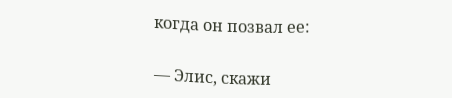когда он позвал ее:

— Элис, скажи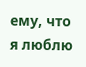ему, что я люблю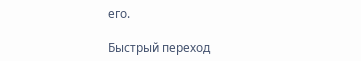его.

Быстрый переход